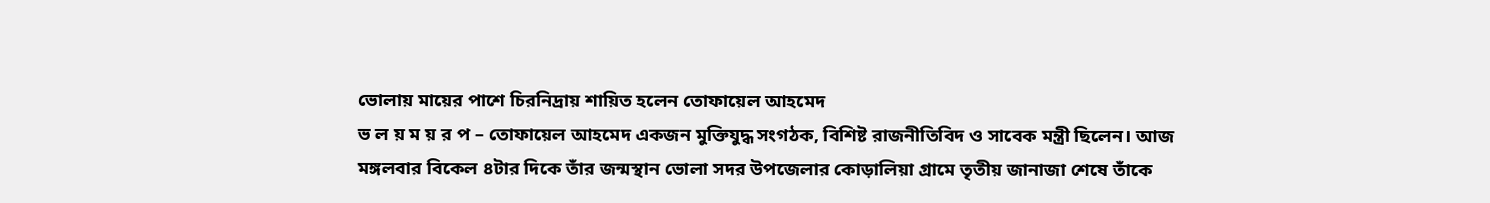ভোলায় মায়ের পাশে চিরনিদ্রায় শায়িত হলেন তোফায়েল আহমেদ
ভ ল য় ম য় র প – তোফায়েল আহমেদ একজন মুক্তিযুদ্ধ সংগঠক, বিশিষ্ট রাজনীতিবিদ ও সাবেক মন্ত্রী ছিলেন। আজ মঙ্গলবার বিকেল ৪টার দিকে তাঁর জন্মস্থান ভোলা সদর উপজেলার কোড়ালিয়া গ্রামে তৃতীয় জানাজা শেষে তাঁকে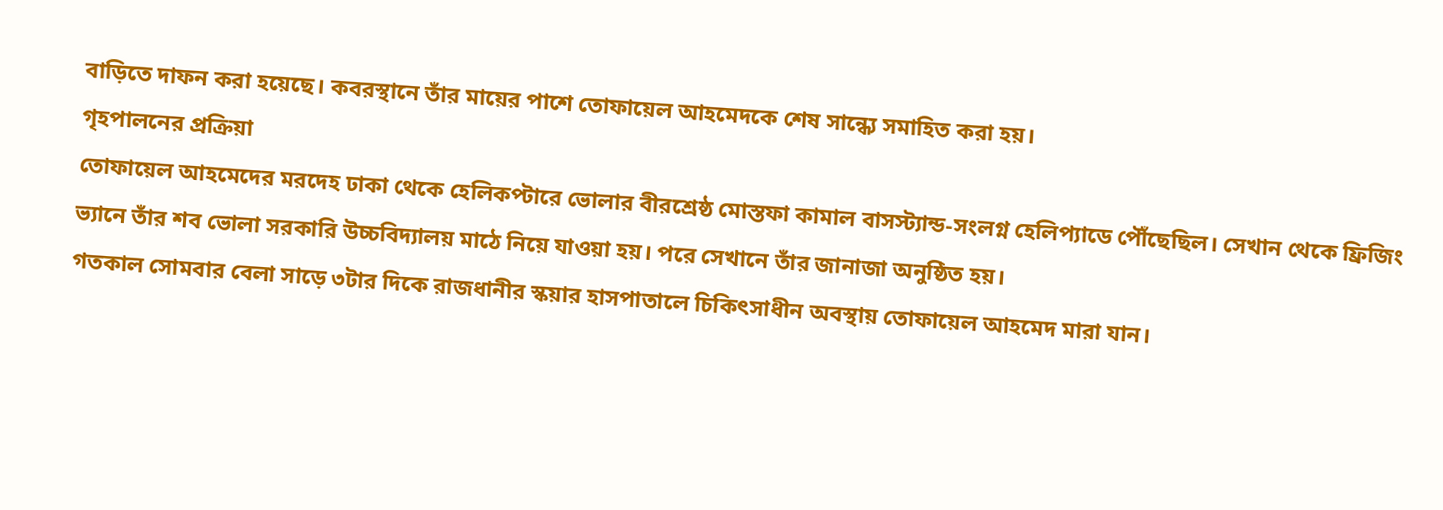বাড়িতে দাফন করা হয়েছে। কবরস্থানে তাঁর মায়ের পাশে তোফায়েল আহমেদকে শেষ সান্ধ্যে সমাহিত করা হয়।
গৃহপালনের প্রক্রিয়া
তোফায়েল আহমেদের মরদেহ ঢাকা থেকে হেলিকপ্টারে ভোলার বীরশ্রেষ্ঠ মোস্তফা কামাল বাসস্ট্যান্ড-সংলগ্ন হেলিপ্যাডে পৌঁছেছিল। সেখান থেকে ফ্রিজিং ভ্যানে তাঁর শব ভোলা সরকারি উচ্চবিদ্যালয় মাঠে নিয়ে যাওয়া হয়। পরে সেখানে তাঁর জানাজা অনুষ্ঠিত হয়।
গতকাল সোমবার বেলা সাড়ে ৩টার দিকে রাজধানীর স্কয়ার হাসপাতালে চিকিৎসাধীন অবস্থায় তোফায়েল আহমেদ মারা যান।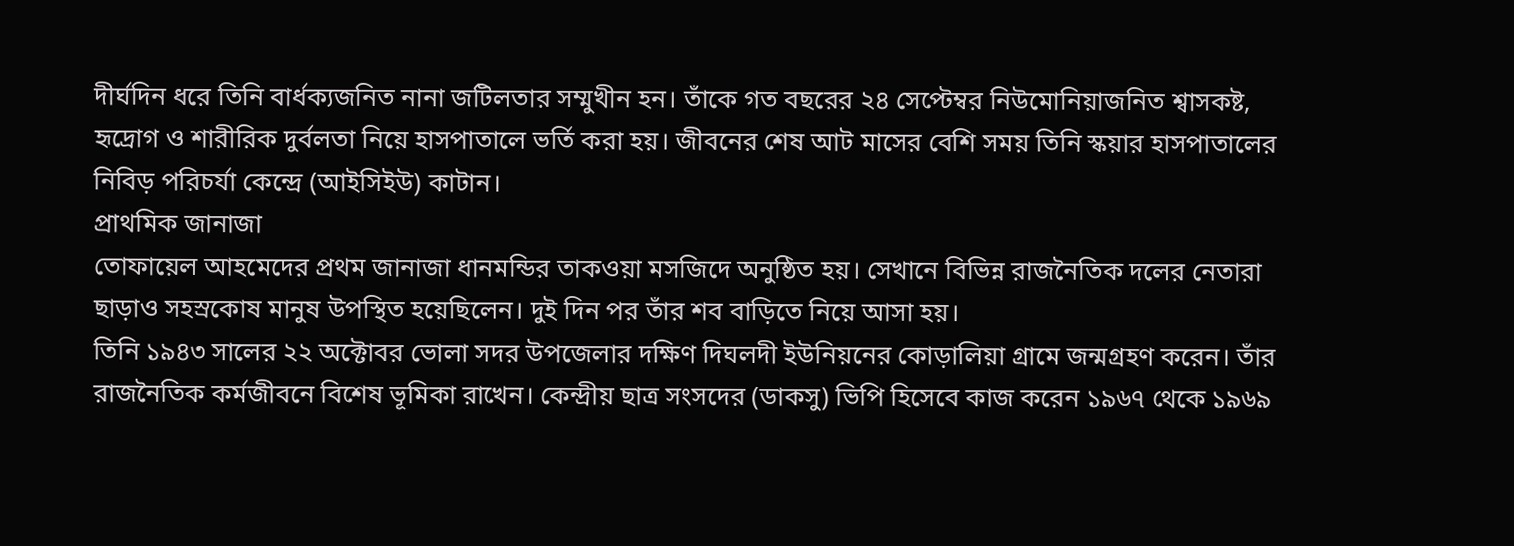দীর্ঘদিন ধরে তিনি বার্ধক্যজনিত নানা জটিলতার সম্মুখীন হন। তাঁকে গত বছরের ২৪ সেপ্টেম্বর নিউমোনিয়াজনিত শ্বাসকষ্ট, হৃদ্রোগ ও শারীরিক দুর্বলতা নিয়ে হাসপাতালে ভর্তি করা হয়। জীবনের শেষ আট মাসের বেশি সময় তিনি স্কয়ার হাসপাতালের নিবিড় পরিচর্যা কেন্দ্রে (আইসিইউ) কাটান।
প্রাথমিক জানাজা
তোফায়েল আহমেদের প্রথম জানাজা ধানমন্ডির তাকওয়া মসজিদে অনুষ্ঠিত হয়। সেখানে বিভিন্ন রাজনৈতিক দলের নেতারা ছাড়াও সহস্রকোষ মানুষ উপস্থিত হয়েছিলেন। দুই দিন পর তাঁর শব বাড়িতে নিয়ে আসা হয়।
তিনি ১৯৪৩ সালের ২২ অক্টোবর ভোলা সদর উপজেলার দক্ষিণ দিঘলদী ইউনিয়নের কোড়ালিয়া গ্রামে জন্মগ্রহণ করেন। তাঁর রাজনৈতিক কর্মজীবনে বিশেষ ভূমিকা রাখেন। কেন্দ্রীয় ছাত্র সংসদের (ডাকসু) ভিপি হিসেবে কাজ করেন ১৯৬৭ থেকে ১৯৬৯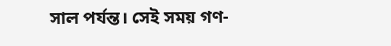সাল পর্যন্ত। সেই সময় গণ-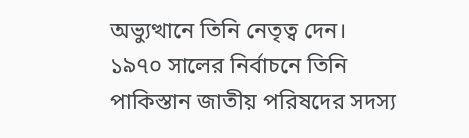অভ্যুত্থানে তিনি নেতৃত্ব দেন।
১৯৭০ সালের নির্বাচনে তিনি পাকিস্তান জাতীয় পরিষদের সদস্য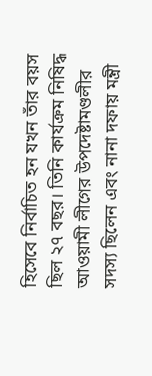হিসেবে নির্বাচিত হন যখন তাঁর বয়স ছিল ২৭ বছর। তিনি কার্যক্রম নিষিদ্ধ আওয়ামী লীগের উপদেষ্টামণ্ডলীর সদস্য ছিলেন এবং নানা দফায় মন্ত্রী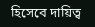হিসেবে দায়িত্ব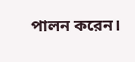পালন করেন।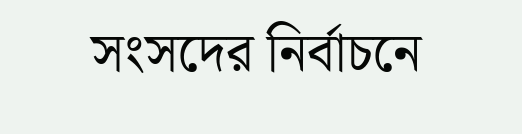সংসদের নির্বাচনে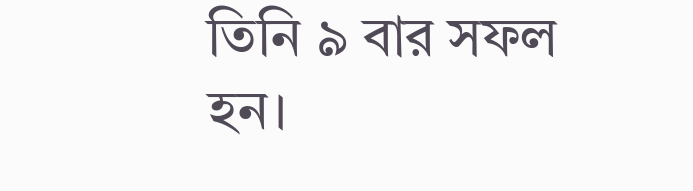তিনি ৯ বার সফল হন।